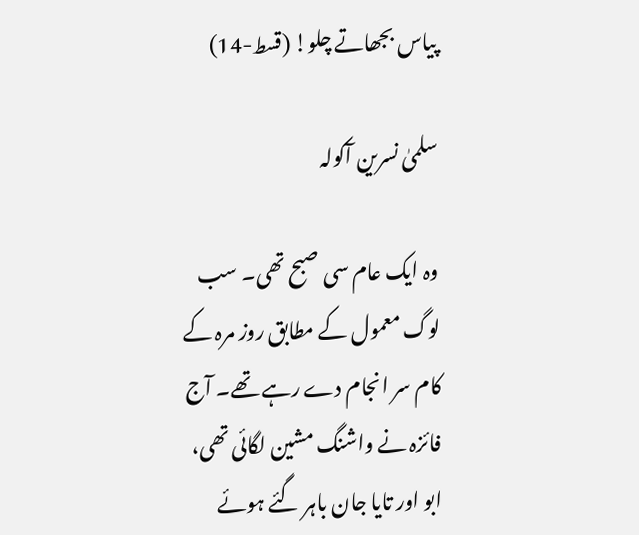پیاس بجھاتے چلو! (قسط-14)

سلمیٰ نسرین آکولہ

وہ ایک عام سی صبح تھی۔ سب لوگ معمول کے مطابق روز مرہ کے کام سر انجام دے رہے تھے۔ آج فائزہ نے واشنگ مشین لگائی تھی، ابو اور تایا جان باہر گئے ہوئے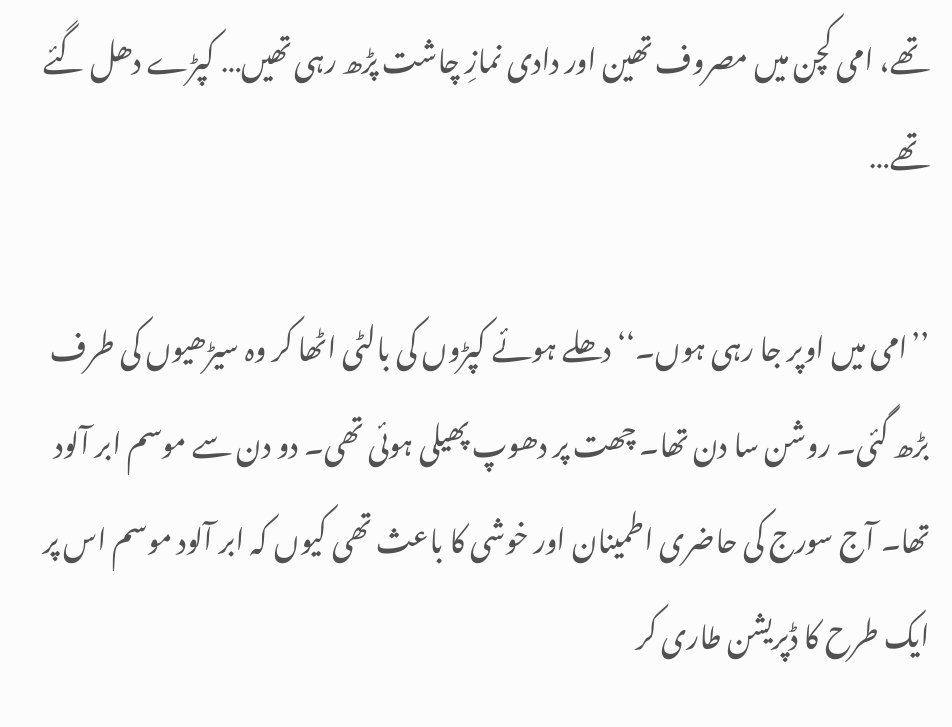تھے، امی کچن میں مصروف تھین اور دادی نمازِ چاشت پڑھ رہی تھیں… کپڑے دھل گئے تھے…

’’امی میں اوپر جا رہی ہوں۔‘‘ دھلے ہوئے کپڑوں کی بالٹی اٹھا کر وہ سیڑھیوں کی طرف بڑھ گئی۔ روشن سا دن تھا۔ چھت پر دھوپ پھیلی ہوئی تھی۔ دو دن سے موسم ابر آلود تھا۔ آج سورج کی حاضری اطمینان اور خوشی کا باعث تھی کیوں کہ ابر آلود موسم اس پر ایک طرح کا ڈپریشن طاری کر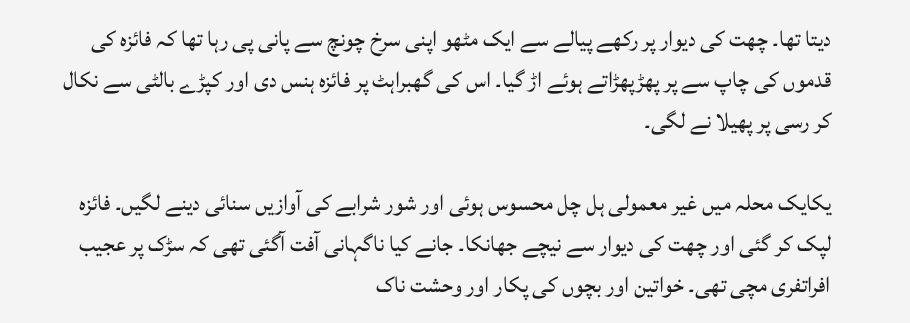دیتا تھا۔ چھت کی دیوار پر رکھے پیالے سے ایک مٹھو اپنی سرخ چونچ سے پانی پی رہا تھا کہ فائزہ کی قدموں کی چاپ سے پر پھڑپھڑاتے ہوئے اڑ گیا۔ اس کی گھبراہٹ پر فائزہ ہنس دی اور کپڑے بالٹی سے نکال کر رسی پر پھیلا نے لگی۔

یکایک محلہ میں غیر معمولی ہل چل محسوس ہوئی اور شور شرابے کی آوازیں سنائی دینے لگیں۔ فائزہ لپک کر گئی اور چھت کی دیوار سے نیچے جھانکا۔ جانے کیا ناگہانی آفت آگئی تھی کہ سڑک پر عجیب افراتفری مچی تھی۔ خواتین اور بچوں کی پکار اور وحشت ناک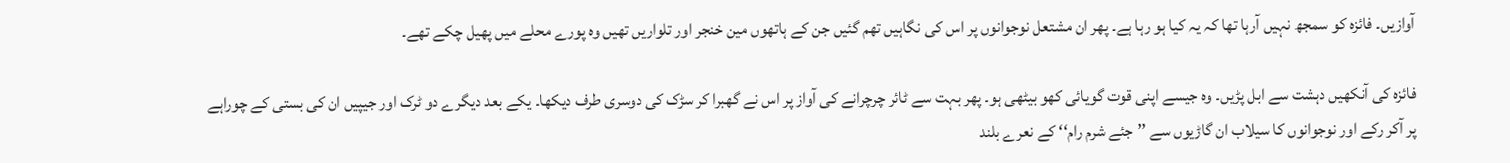آوازیں۔ فائزہ کو سمجھ نہیں آرہا تھا کہ یہ کیا ہو رہا ہے۔ پھر ان مشتعل نوجوانوں پر اس کی نگاہیں تھم گئیں جن کے ہاتھوں مین خنجر اور تلواریں تھیں وہ پورے محلے میں پھیل چکے تھے۔

فائزہ کی آنکھیں دہشت سے ابل پڑیں۔ وہ جیسے اپنی قوت گویائی کھو بیٹھی ہو۔ پھر بہت سے ٹائر چرچرانے کی آواز پر اس نے گھبرا کر سڑک کی دوسری طرف دیکھا۔ یکے بعد دیگرے دو ٹرک اور جیپیں ان کی بستی کے چوراہے پر آکر رکے اور نوجوانوں کا سیلاب ان گاڑیوں سے ’’جئے شرم رام‘‘ کے نعرے بلند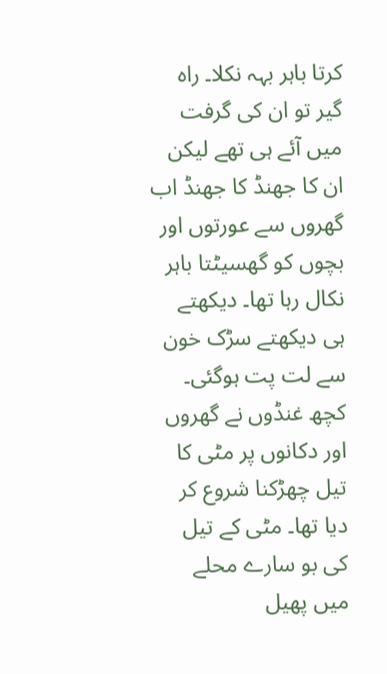کرتا باہر بہہ نکلا۔ راہ گیر تو ان کی گرفت میں آئے ہی تھے لیکن ان کا جھنڈ کا جھنڈ اب گھروں سے عورتوں اور بچوں کو گھسیٹتا باہر نکال رہا تھا۔ دیکھتے ہی دیکھتے سڑک خون سے لت پت ہوگئی۔ کچھ غنڈوں نے گھروں اور دکانوں پر مٹی کا تیل چھڑکنا شروع کر دیا تھا۔ مٹی کے تیل کی بو سارے محلے میں پھیل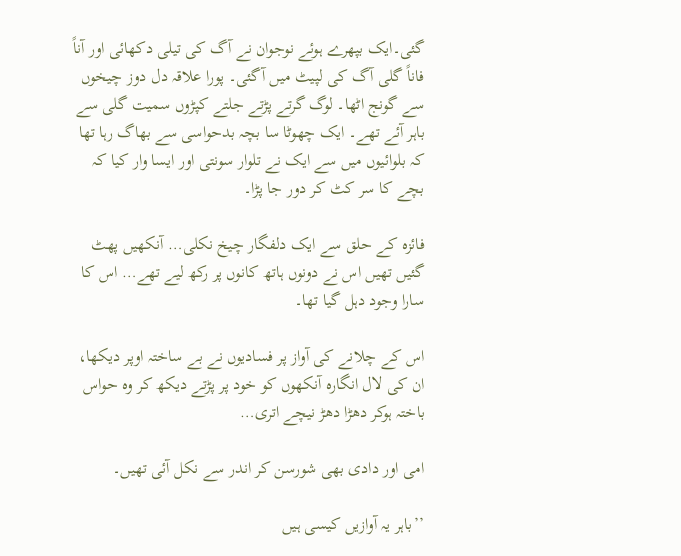گئی۔ایک بپھرے ہوئے نوجوان نے آگ کی تیلی دکھائی اور آناً فاناً گلی آگ کی لپیٹ میں آگئی۔ پورا علاقہ دل دوز چیخوں سے گونج اٹھا۔ لوگ گرتے پڑتے جلتے کپڑوں سمیت گلی سے باہر آئے تھے۔ ایک چھوٹا سا بچہ بدحواسی سے بھاگ رہا تھا کہ بلوائیوں میں سے ایک نے تلوار سونتی اور ایسا وار کیا کہ بچے کا سر کٹ کر دور جا پڑا۔

فائزہ کے حلق سے ایک دلفگار چیخ نکلی… آنکھیں پھٹ گئیں تھیں اس نے دونوں ہاتھ کانوں پر رکھ لیے تھے… اس کا سارا وجود دہل گیا تھا۔

اس کے چلانے کی آواز پر فسادیوں نے بے ساختہ اوپر دیکھا، ان کی لال انگارہ آنکھوں کو خود پر پڑتے دیکھ کر وہ حواس باختہ ہوکر دھڑا دھڑ نیچے اتری…

امی اور دادی بھی شورسن کر اندر سے نکل آئی تھیں۔

’’باہر یہ آوازیں کیسی ہیں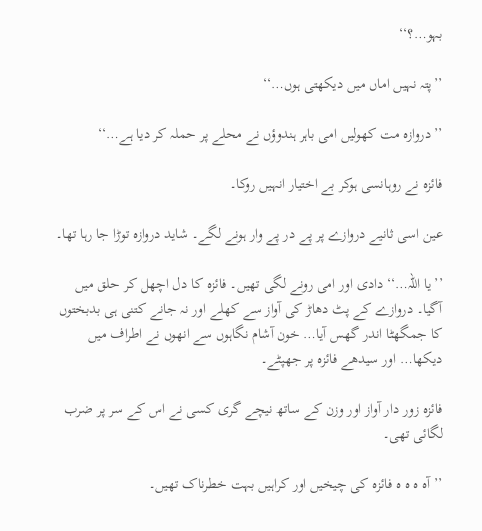بہو…؟‘‘

’’پتہ نہیں اماں میں دیکھتی ہوں…‘‘

’’دروازہ مت کھولیں امی باہر ہندوؤں نے محلے پر حملہ کر دیا ہے…‘‘

فائزہ نے روہانسی ہوکر بے اختیار انہیں روکا۔

عین اسی ثانیے دروازے پر پے در پے وار ہونے لگے۔ شاید دروازہ توڑا جا رہا تھا۔

’’یا اللہ…‘‘ دادی اور امی رونے لگی تھیں۔ فائزہ کا دل اچھل کر حلق میں آگیا۔ دروازے کے پٹ دھاڑ کی آواز سے کھلے اور نہ جانے کتنی ہی بدبختوں کا جمگھٹا اندر گھس آیا… خون آشام نگاہوں سے انھوں نے اطراف میں دیکھا… اور سیدھے فائزہ پر جھپٹے۔

فائزہ زور دار آواز اور وزن کے ساتھ نیچے گری کسی نے اس کے سر پر ضرب لگائی تھی۔

’’آہ ہ ہ ہ فائزہ کی چیخیں اور کراہیں بہت خطرناک تھیں۔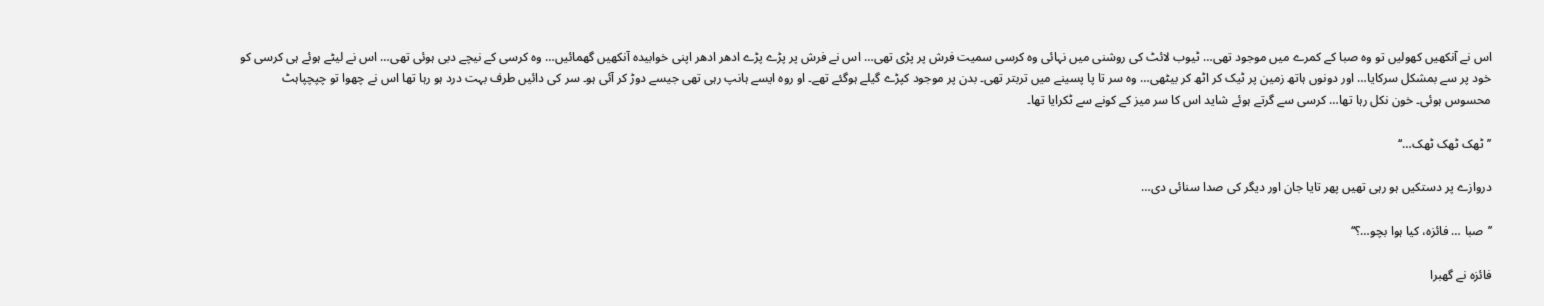اس نے آنکھیں کھولیں تو وہ صبا کے کمرے میں موجود تھی… ٹیوب لائٹ کی روشنی میں نہائی وہ کرسی سمیت فرش پر پڑی تھی… اس نے فرش پر پڑے پڑے ادھر ادھر اپنی خوابیدہ آنکھیں گھمائیں… وہ کرسی کے نیچے دبی ہوئی تھی… اس نے لیٹے ہوئے ہی کرسی کو خود پر سے بمشکل سرکایا… اور دونوں ہاتھ زمین پر ٹیک کر اٹھ کر بیٹھی… وہ سر تا پا پسینے میں تربتر تھی۔ بدن پر موجود کپڑے گیلے ہوگئے تھے۔ او روہ ایسے ہانپ رہی تھی جیسے دوڑ کر آئی ہو۔ سر کی دائیں طرف بہت درد ہو رہا تھا اس نے چھوا تو چپچپاہٹ محسوس ہوئی۔ خون نکل رہا تھا… کرسی سے گرتے ہوئے شاید اس کا سر میز کے کونے سے ٹکرایا تھا۔

’’ٹھک ٹھک ٹھک…‘‘

دروازے پر دستکیں ہو رہی تھیں پھر تایا جان اور دیگر کی صدا سنائی دی…

’’صبا … فائزہ، کیا ہوا بچو…؟‘‘

فائزہ نے گھبرا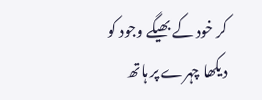کر خود کے بھیگے وجود کو دیکھا چہرے پر ہاتھ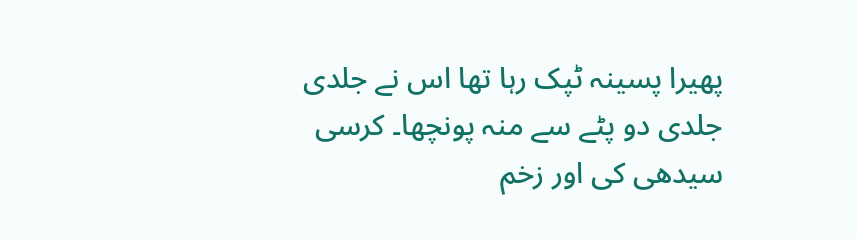پھیرا پسینہ ٹپک رہا تھا اس نے جلدی جلدی دو پٹے سے منہ پونچھا۔ کرسی سیدھی کی اور زخم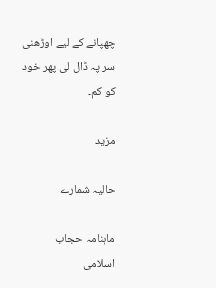چھپانے کے لیے اوڑھنی سر پہ ڈال لی پھر خود کو کم۔

مزید

حالیہ شمارے

ماہنامہ حجاب اسلامی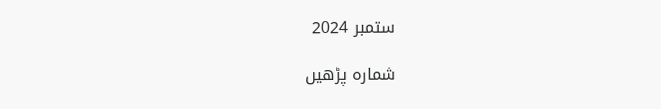ستمبر 2024

شمارہ پڑھیں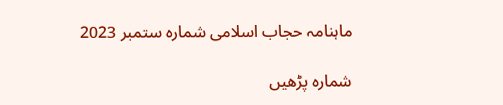ماہنامہ حجاب اسلامی شمارہ ستمبر 2023

شمارہ پڑھیں